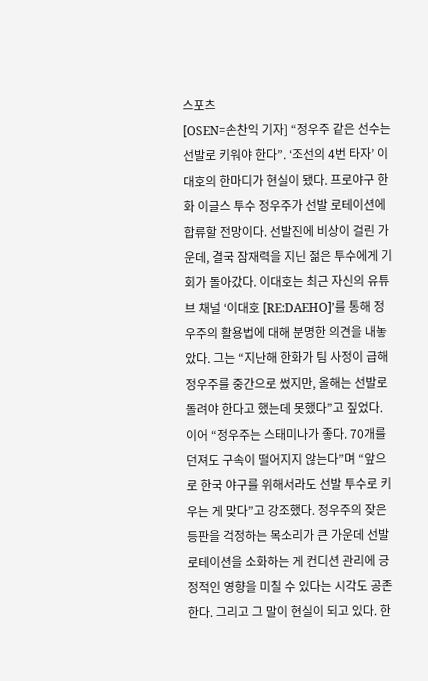스포츠
[OSEN=손찬익 기자] “정우주 같은 선수는 선발로 키워야 한다”. ‘조선의 4번 타자’ 이대호의 한마디가 현실이 됐다. 프로야구 한화 이글스 투수 정우주가 선발 로테이션에 합류할 전망이다. 선발진에 비상이 걸린 가운데, 결국 잠재력을 지닌 젊은 투수에게 기회가 돌아갔다. 이대호는 최근 자신의 유튜브 채널 ‘이대호 [RE:DAEHO]’를 통해 정우주의 활용법에 대해 분명한 의견을 내놓았다. 그는 “지난해 한화가 팀 사정이 급해 정우주를 중간으로 썼지만, 올해는 선발로 돌려야 한다고 했는데 못했다”고 짚었다. 이어 “정우주는 스태미나가 좋다. 70개를 던져도 구속이 떨어지지 않는다”며 “앞으로 한국 야구를 위해서라도 선발 투수로 키우는 게 맞다”고 강조했다. 정우주의 잦은 등판을 걱정하는 목소리가 큰 가운데 선발 로테이션을 소화하는 게 컨디션 관리에 긍정적인 영향을 미칠 수 있다는 시각도 공존한다. 그리고 그 말이 현실이 되고 있다. 한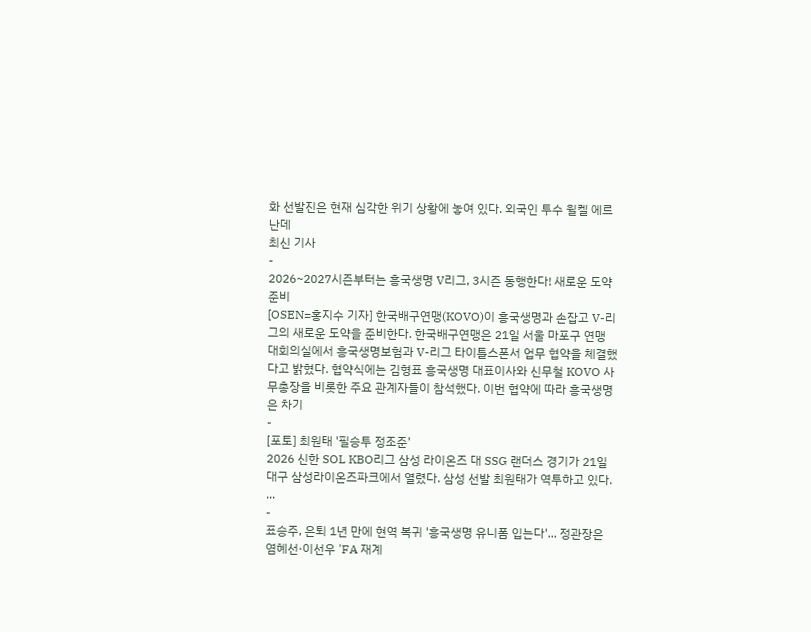화 선발진은 현재 심각한 위기 상황에 놓여 있다. 외국인 투수 윌켈 에르난데
최신 기사
-
2026~2027시즌부터는 흥국생명 V리그, 3시즌 동행한다! 새로운 도약 준비
[OSEN=홍지수 기자] 한국배구연맹(KOVO)이 흥국생명과 손잡고 V-리그의 새로운 도약을 준비한다. 한국배구연맹은 21일 서울 마포구 연맹 대회의실에서 흥국생명보험과 V-리그 타이틀스폰서 업무 협약을 체결했다고 밝혔다. 협약식에는 김형표 흥국생명 대표이사와 신무철 KOVO 사무총장을 비롯한 주요 관계자들이 참석했다. 이번 협약에 따라 흥국생명은 차기
-
[포토] 최원태 '필승투 정조준'
2026 신한 SOL KBO리그 삼성 라이온즈 대 SSG 랜더스 경기가 21일 대구 삼성라이온즈파크에서 열렸다. 삼성 선발 최원태가 역투하고 있다. ...
-
표승주, 은퇴 1년 만에 현역 복귀 '흥국생명 유니폼 입는다'... 정관장은 염혜선·이선우 'FA 재계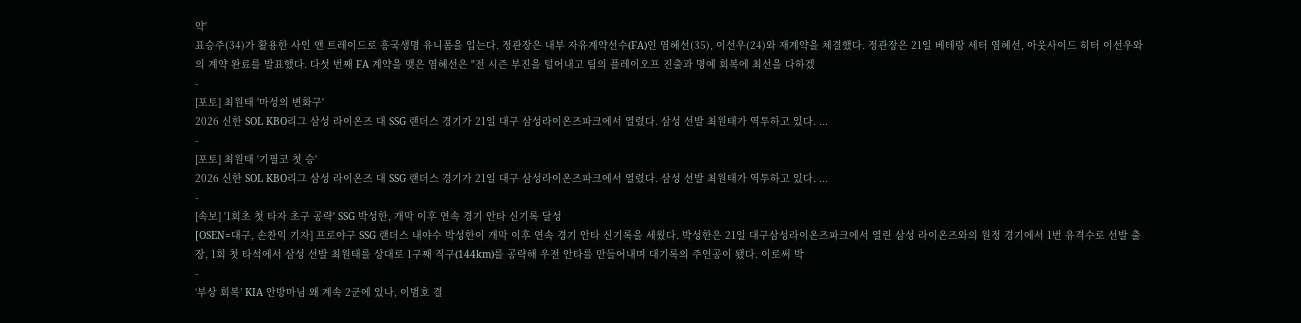약'
표승주(34)가 활용한 사인 앤 트레이드로 흥국생명 유니폼을 입는다. 정관장은 내부 자유계약선수(FA)인 염혜선(35), 이선우(24)와 재계약을 체결했다. 정관장은 21일 베테랑 세터 염혜선, 아웃사이드 히터 이선우와의 계약 완료를 발표했다. 다섯 번째 FA 계약을 맺은 염혜선은 "전 시즌 부진을 털어내고 팀의 플레이오프 진출과 명예 회복에 최선을 다하겠
-
[포토] 최원태 '마성의 변화구'
2026 신한 SOL KBO리그 삼성 라이온즈 대 SSG 랜더스 경기가 21일 대구 삼성라이온즈파크에서 열렸다. 삼성 선발 최원태가 역투하고 있다. ...
-
[포토] 최원태 '기필코 첫 승'
2026 신한 SOL KBO리그 삼성 라이온즈 대 SSG 랜더스 경기가 21일 대구 삼성라이온즈파크에서 열렸다. 삼성 선발 최원태가 역투하고 있다. ...
-
[속보] '1회초 첫 타자 초구 공략' SSG 박성한, 개막 이후 연속 경기 안타 신기록 달성
[OSEN=대구, 손찬익 기자] 프로야구 SSG 랜더스 내야수 박성한이 개막 이후 연속 경기 안타 신기록을 세웠다. 박성한은 21일 대구삼성라이온즈파크에서 열린 삼성 라이온즈와의 원정 경기에서 1번 유격수로 선발 출장, 1회 첫 타석에서 삼성 선발 최원태를 상대로 1구째 직구(144km)를 공략해 우전 안타를 만들어내며 대기록의 주인공이 됐다. 이로써 박
-
‘부상 회복’ KIA 안방마님 왜 계속 2군에 있나, 이범호 결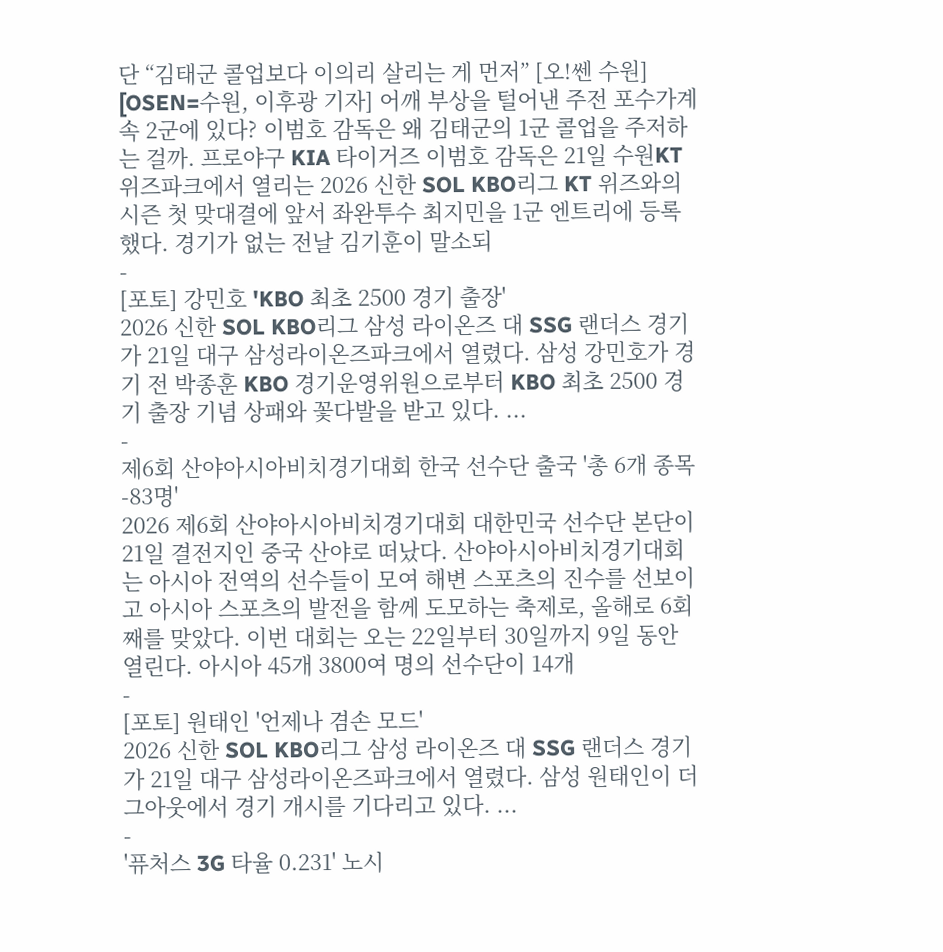단 “김태군 콜업보다 이의리 살리는 게 먼저” [오!쎈 수원]
[OSEN=수원, 이후광 기자] 어깨 부상을 털어낸 주전 포수가계속 2군에 있다? 이범호 감독은 왜 김태군의 1군 콜업을 주저하는 걸까. 프로야구 KIA 타이거즈 이범호 감독은 21일 수원KT위즈파크에서 열리는 2026 신한 SOL KBO리그 KT 위즈와의 시즌 첫 맞대결에 앞서 좌완투수 최지민을 1군 엔트리에 등록했다. 경기가 없는 전날 김기훈이 말소되
-
[포토] 강민호 'KBO 최초 2500 경기 출장'
2026 신한 SOL KBO리그 삼성 라이온즈 대 SSG 랜더스 경기가 21일 대구 삼성라이온즈파크에서 열렸다. 삼성 강민호가 경기 전 박종훈 KBO 경기운영위원으로부터 KBO 최초 2500 경기 출장 기념 상패와 꽃다발을 받고 있다. ...
-
제6회 산야아시아비치경기대회 한국 선수단 출국 '총 6개 종목-83명'
2026 제6회 산야아시아비치경기대회 대한민국 선수단 본단이 21일 결전지인 중국 산야로 떠났다. 산야아시아비치경기대회는 아시아 전역의 선수들이 모여 해변 스포츠의 진수를 선보이고 아시아 스포츠의 발전을 함께 도모하는 축제로, 올해로 6회째를 맞았다. 이번 대회는 오는 22일부터 30일까지 9일 동안 열린다. 아시아 45개 3800여 명의 선수단이 14개
-
[포토] 원태인 '언제나 겸손 모드'
2026 신한 SOL KBO리그 삼성 라이온즈 대 SSG 랜더스 경기가 21일 대구 삼성라이온즈파크에서 열렸다. 삼성 원태인이 더그아웃에서 경기 개시를 기다리고 있다. ...
-
'퓨처스 3G 타율 0.231' 노시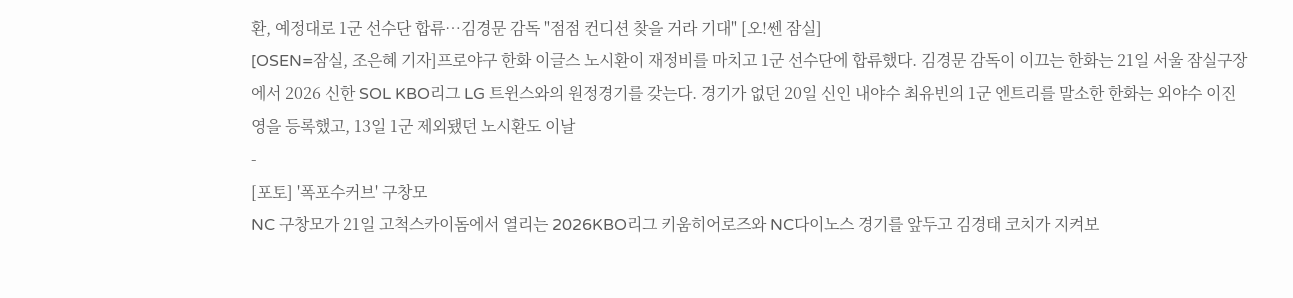환, 예정대로 1군 선수단 합류…김경문 감독 "점점 컨디션 찾을 거라 기대" [오!쎈 잠실]
[OSEN=잠실, 조은혜 기자]프로야구 한화 이글스 노시환이 재정비를 마치고 1군 선수단에 합류했다. 김경문 감독이 이끄는 한화는 21일 서울 잠실구장에서 2026 신한 SOL KBO리그 LG 트윈스와의 원정경기를 갖는다. 경기가 없던 20일 신인 내야수 최유빈의 1군 엔트리를 말소한 한화는 외야수 이진영을 등록했고, 13일 1군 제외됐던 노시환도 이날
-
[포토] '폭포수커브' 구창모
NC 구창모가 21일 고척스카이돔에서 열리는 2026KBO리그 키움히어로즈와 NC다이노스 경기를 앞두고 김경태 코치가 지켜보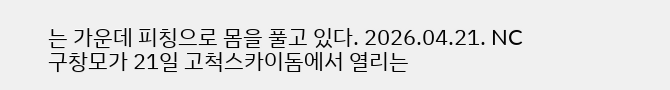는 가운데 피칭으로 몸을 풀고 있다. 2026.04.21. NC 구창모가 21일 고척스카이돔에서 열리는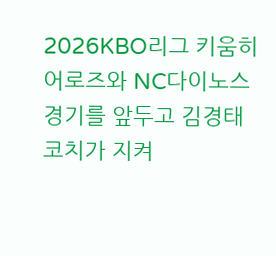2026KBO리그 키움히어로즈와 NC다이노스 경기를 앞두고 김경태 코치가 지켜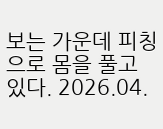보는 가운데 피칭으로 몸을 풀고 있다. 2026.04.